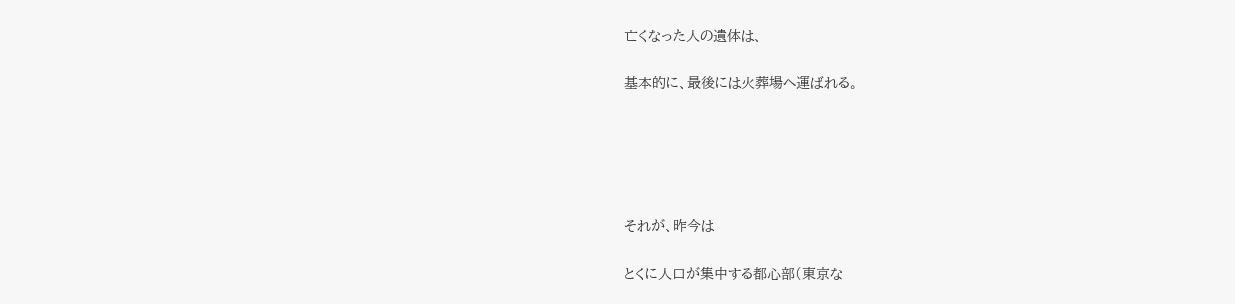亡くなった人の遺体は、

基本的に、最後には火葬場へ運ばれる。





それが、昨今は

とくに人口が集中する都心部(東京な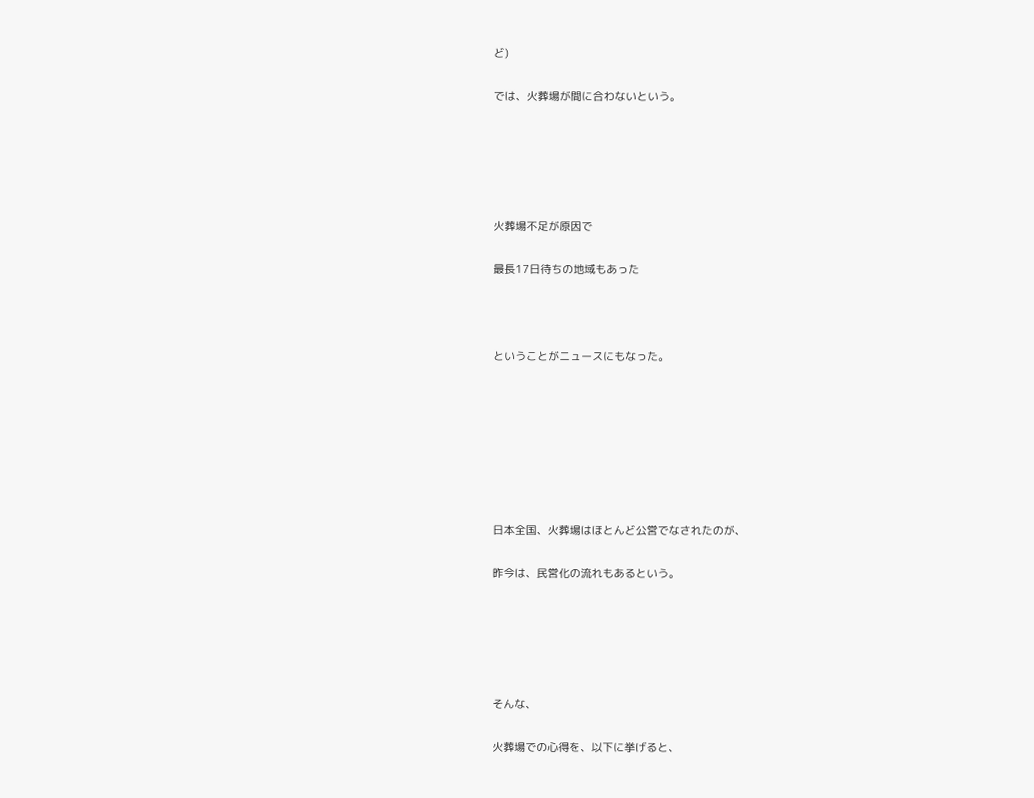ど)

では、火葬場が間に合わないという。





火葬場不足が原因で

最長17日待ちの地域もあった



ということがニュースにもなった。







日本全国、火葬場はほとんど公営でなされたのが、

昨今は、民営化の流れもあるという。





そんな、

火葬場での心得を、以下に挙げると、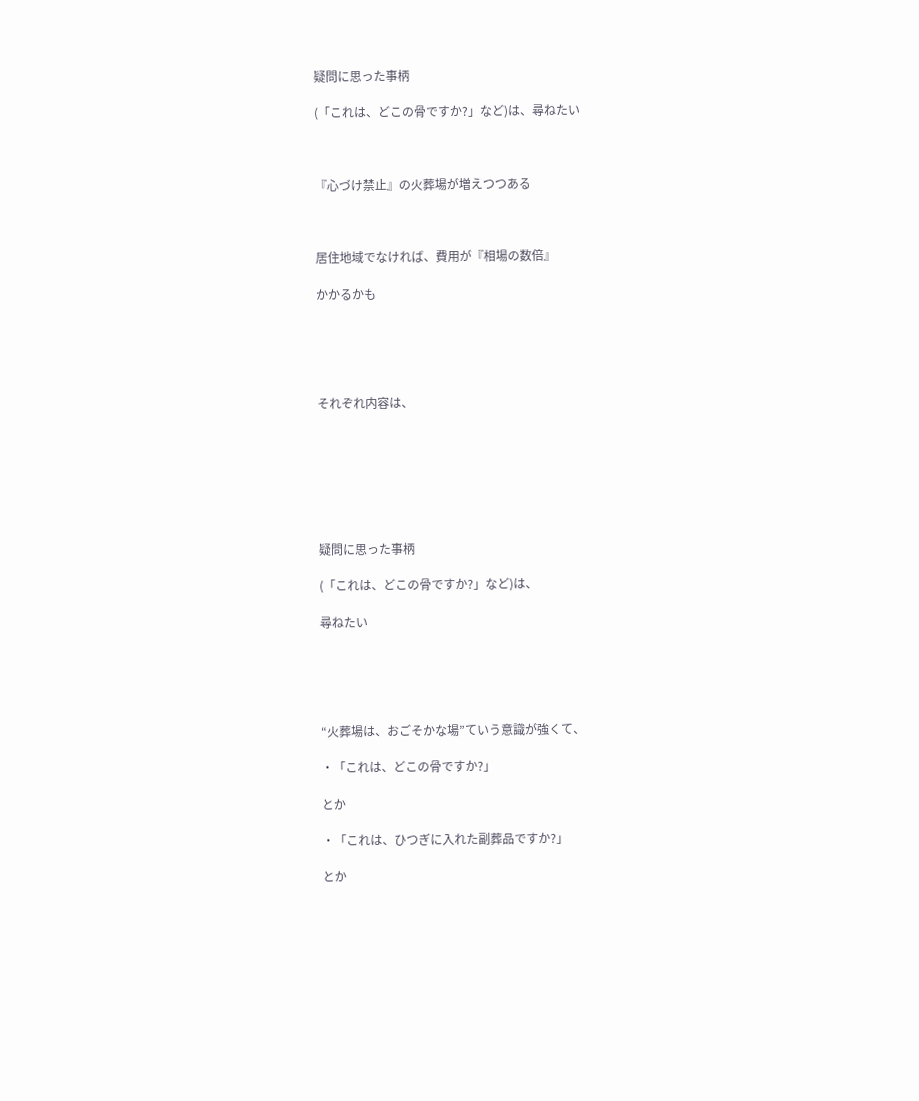疑問に思った事柄

(「これは、どこの骨ですか?」など)は、尋ねたい



『心づけ禁止』の火葬場が増えつつある



居住地域でなければ、費用が『相場の数倍』

かかるかも





それぞれ内容は、







疑問に思った事柄

(「これは、どこの骨ですか?」など)は、

尋ねたい





“火葬場は、おごそかな場”ていう意識が強くて、

・「これは、どこの骨ですか?」

とか

・「これは、ひつぎに入れた副葬品ですか?」

とか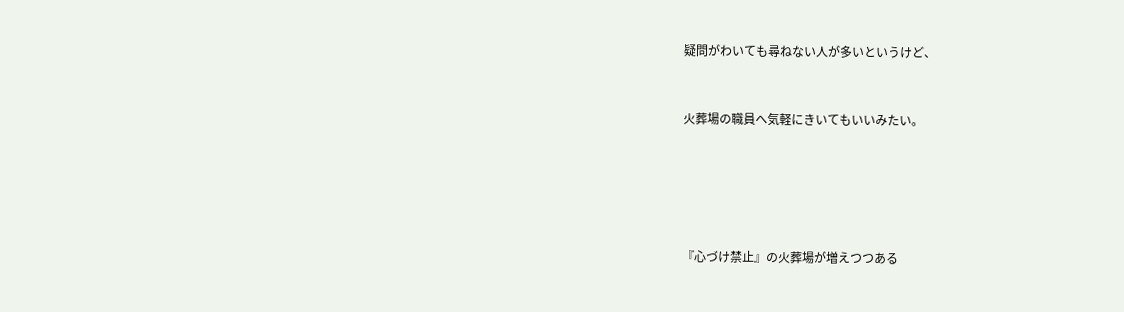疑問がわいても尋ねない人が多いというけど、



火葬場の職員へ気軽にきいてもいいみたい。







『心づけ禁止』の火葬場が増えつつある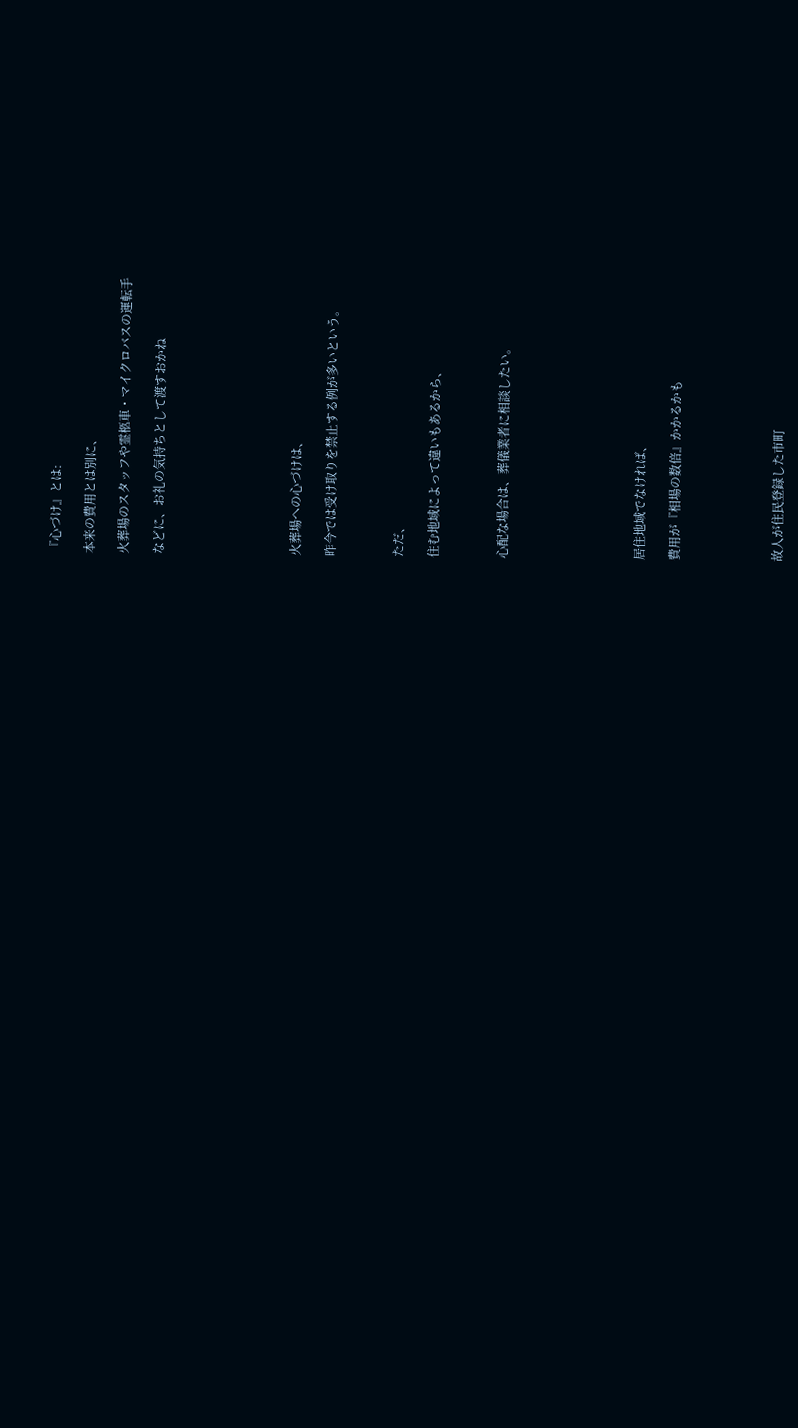『心づけ』とは:

本来の費用とは別に、

火葬場のスタッフや霊柩車・マイクロバスの運転手

などに、お礼の気持ちとして渡すおかね







火葬場への心づけは、

昨今では受け取りを禁止する例が多いという。



ただ、

住む地域によって違いもあるから、



心配な場合は、葬儀業者に相談したい。







居住地域でなければ、

費用が『相場の数倍』かかるかも





故人が住民登録した市町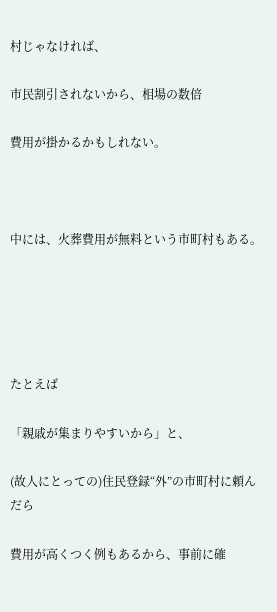村じゃなければ、

市民割引されないから、相場の数倍

費用が掛かるかもしれない。



中には、火葬費用が無料という市町村もある。





たとえば

「親戚が集まりやすいから」と、

(故人にとっての)住民登録“外”の市町村に頼んだら

費用が高くつく例もあるから、事前に確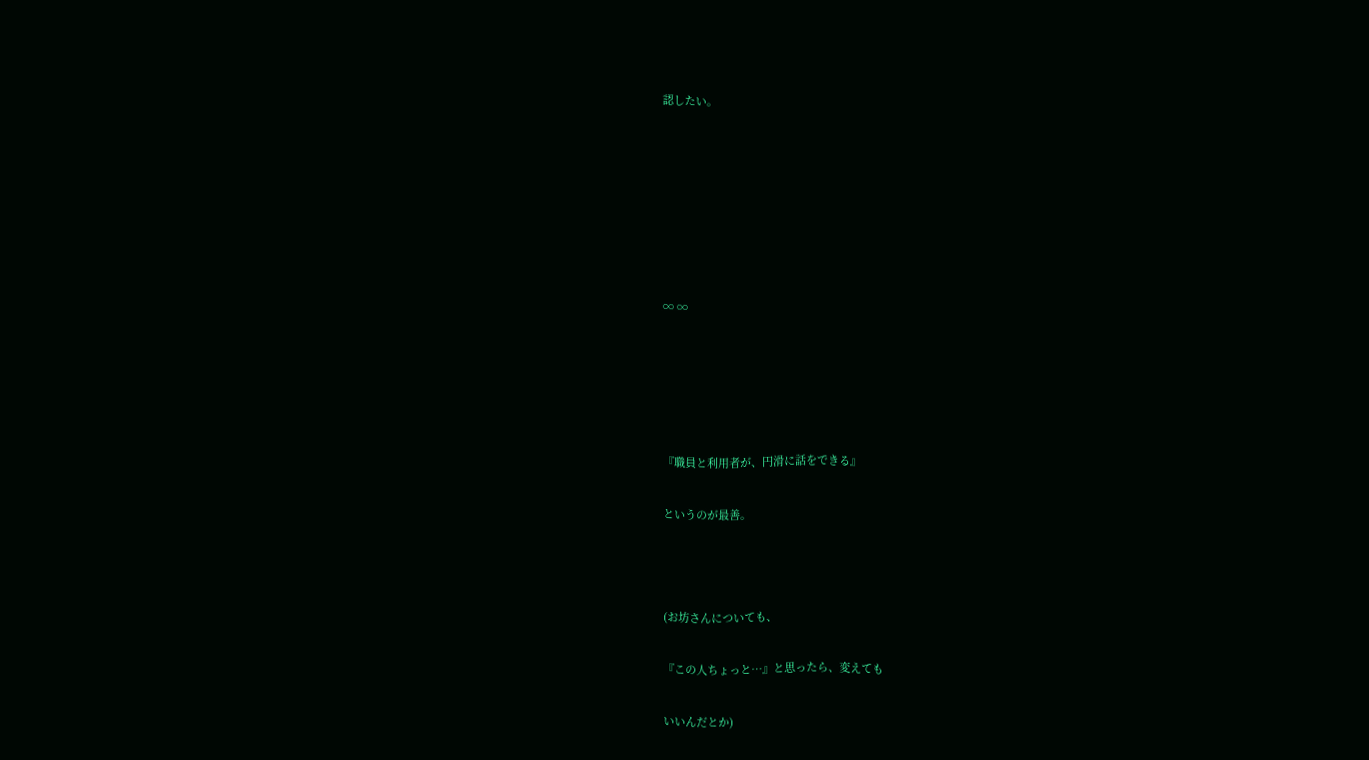認したい。







∞ ∞





『職員と利用者が、円滑に話をできる』

というのが最善。



(お坊さんについても、

『この人ちょっと…』と思ったら、変えても

いいんだとか)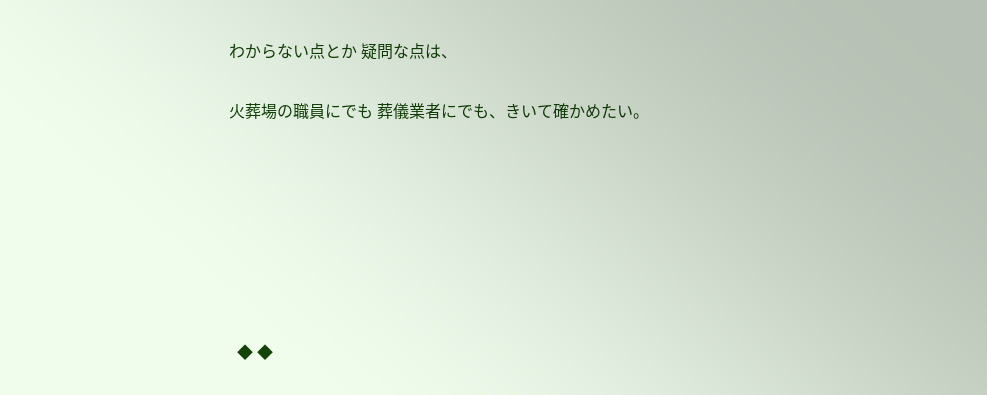わからない点とか 疑問な点は、

火葬場の職員にでも 葬儀業者にでも、きいて確かめたい。







  ◆ ◆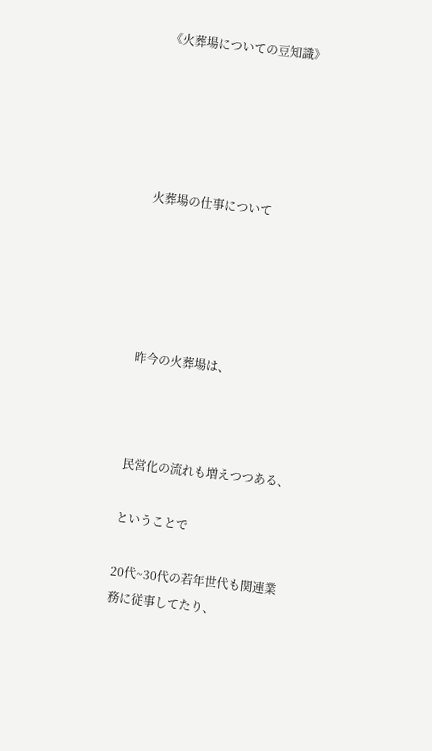《火葬場についての豆知識》





火葬場の仕事について





昨今の火葬場は、



民営化の流れも増えつつある、

ということで

20代~30代の若年世代も関連業務に従事してたり、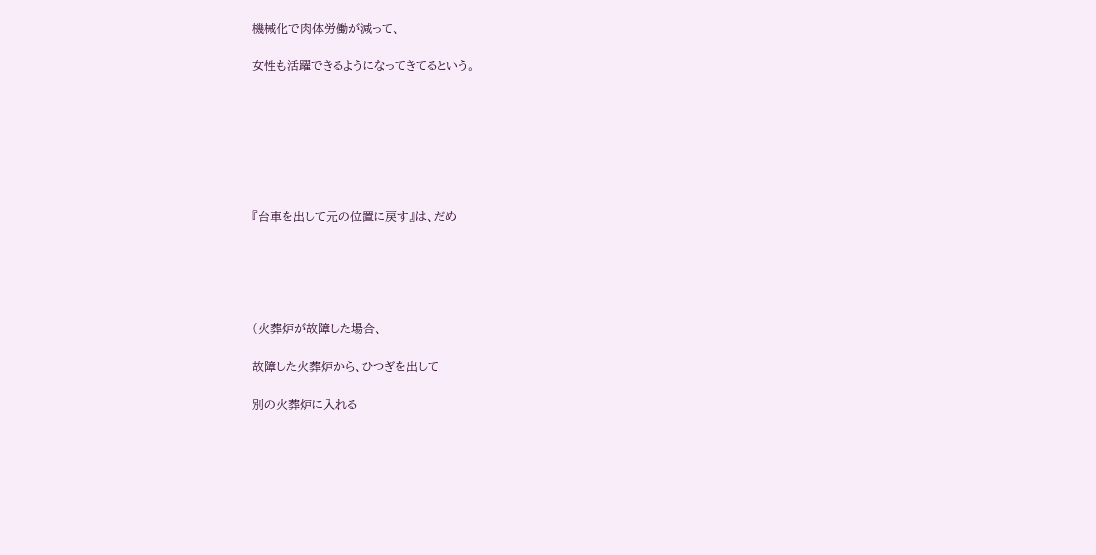機械化で肉体労働が減って、

女性も活躍できるようになってきてるという。







『台車を出して元の位置に戻す』は、だめ





(火葬炉が故障した場合、

故障した火葬炉から、ひつぎを出して

別の火葬炉に入れる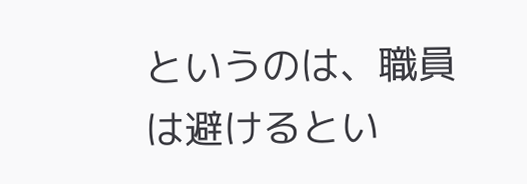というのは、職員は避けるとい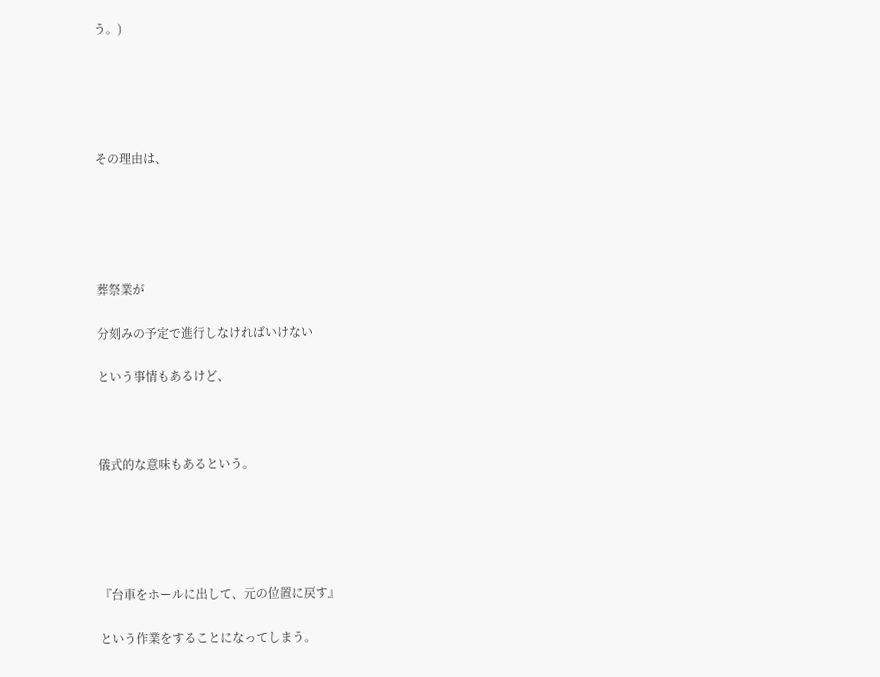う。)





その理由は、





葬祭業が

分刻みの予定で進行しなければいけない

という事情もあるけど、



儀式的な意味もあるという。





『台車をホールに出して、元の位置に戻す』

という作業をすることになってしまう。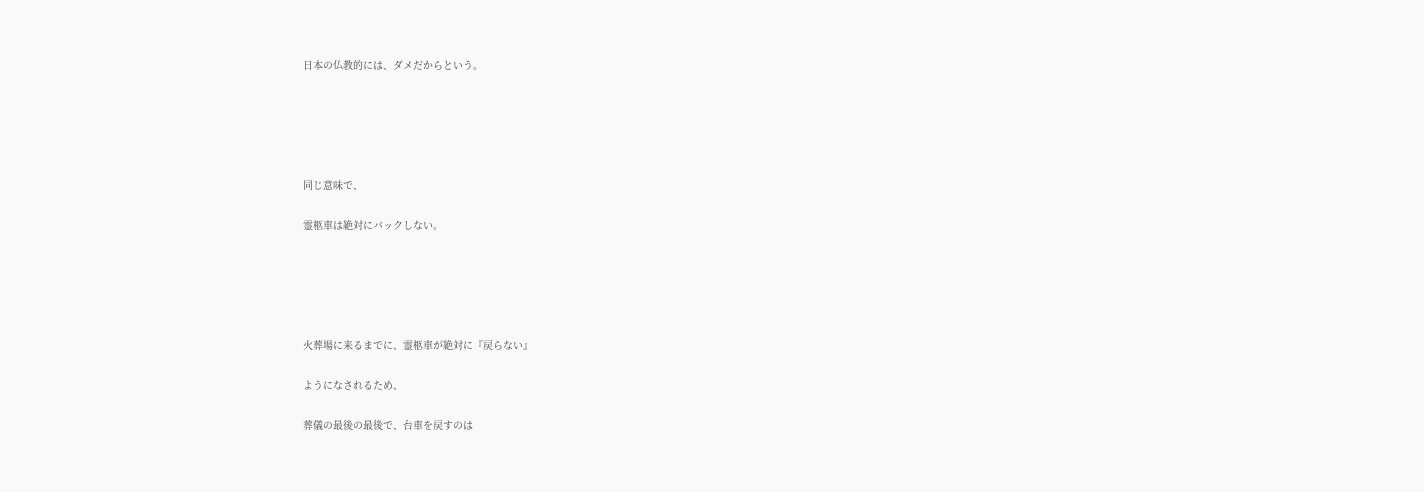日本の仏教的には、ダメだからという。





同じ意味で、

霊柩車は絶対にバックしない。





火葬場に来るまでに、霊柩車が絶対に『戻らない』

ようになされるため、

葬儀の最後の最後で、台車を戻すのは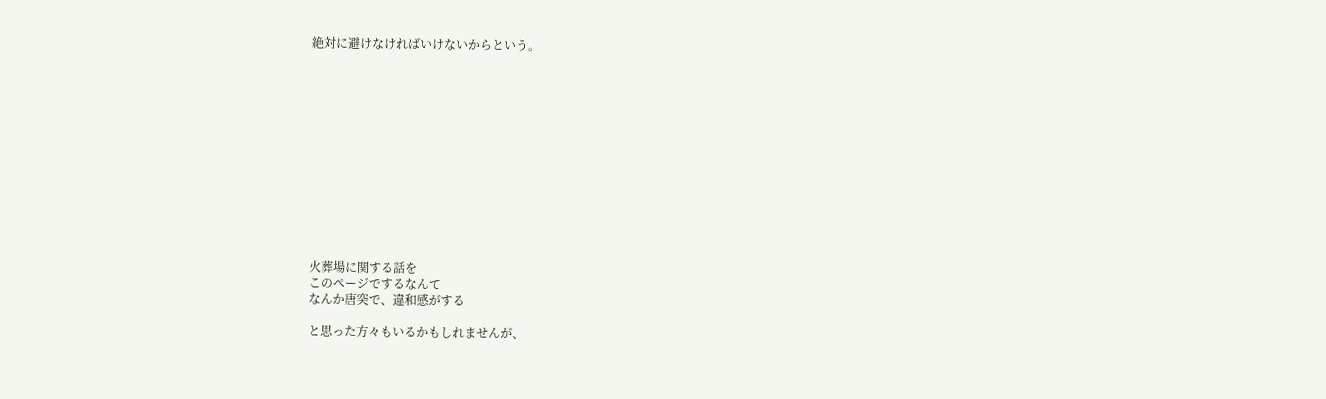絶対に避けなければいけないからという。













火葬場に関する話を
このページでするなんて
なんか唐突で、違和感がする

と思った方々もいるかもしれませんが、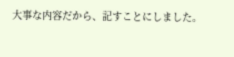大事な内容だから、記すことにしました。